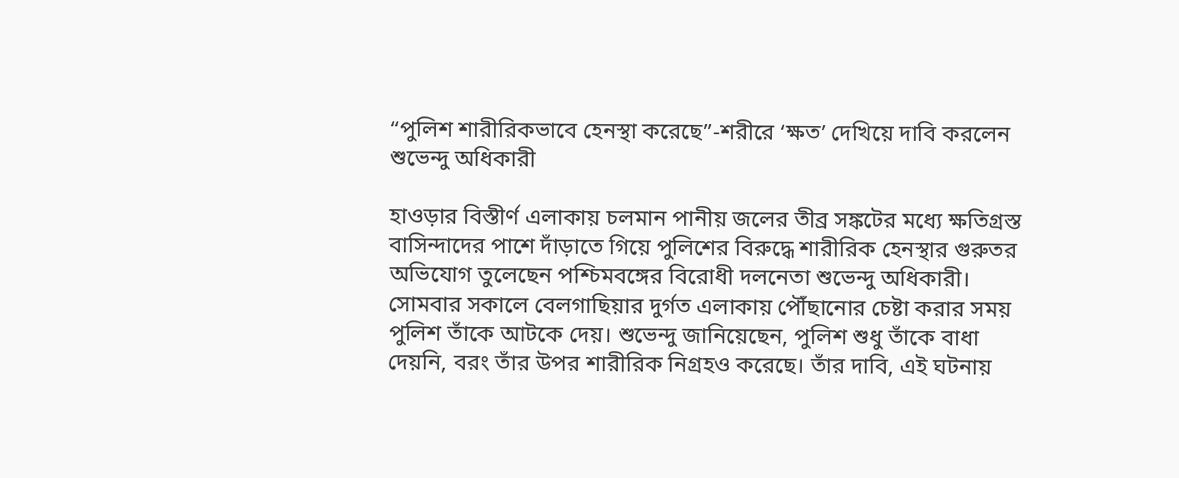“পুলিশ শারীরিকভাবে হেনস্থা করেছে”-শরীরে ‘ক্ষত’ দেখিয়ে দাবি করলেন শুভেন্দু অধিকারী

হাওড়ার বিস্তীর্ণ এলাকায় চলমান পানীয় জলের তীব্র সঙ্কটের মধ্যে ক্ষতিগ্রস্ত বাসিন্দাদের পাশে দাঁড়াতে গিয়ে পুলিশের বিরুদ্ধে শারীরিক হেনস্থার গুরুতর অভিযোগ তুলেছেন পশ্চিমবঙ্গের বিরোধী দলনেতা শুভেন্দু অধিকারী। সোমবার সকালে বেলগাছিয়ার দুর্গত এলাকায় পৌঁছানোর চেষ্টা করার সময় পুলিশ তাঁকে আটকে দেয়। শুভেন্দু জানিয়েছেন, পুলিশ শুধু তাঁকে বাধা দেয়নি, বরং তাঁর উপর শারীরিক নিগ্রহও করেছে। তাঁর দাবি, এই ঘটনায়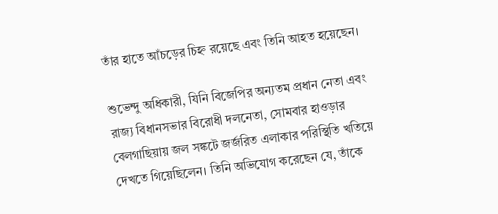তাঁর হাতে আঁচড়ের চিহ্ন রয়েছে এবং তিনি আহত হয়েছেন।

শুভেন্দু অধিকারী, যিনি বিজেপির অন্যতম প্রধান নেতা এবং রাজ্য বিধানসভার বিরোধী দলনেতা, সোমবার হাওড়ার বেলগাছিয়ায় জল সঙ্কটে জর্জরিত এলাকার পরিস্থিতি খতিয়ে দেখতে গিয়েছিলেন। তিনি অভিযোগ করেছেন যে, তাঁকে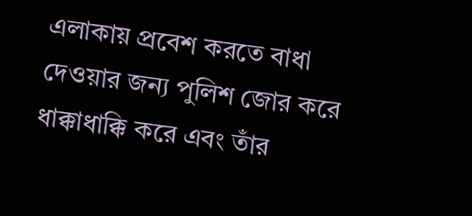এলাকায় প্রবেশ করতে বাধা দেওয়ার জন্য পুলিশ জোর করে ধাক্কাধাক্কি করে এবং তাঁর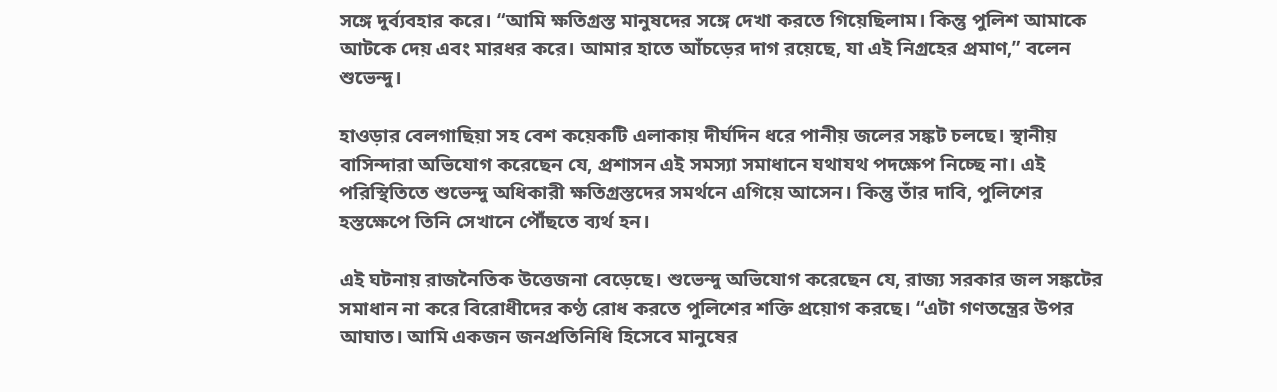সঙ্গে দুর্ব্যবহার করে। “আমি ক্ষতিগ্রস্ত মানুষদের সঙ্গে দেখা করতে গিয়েছিলাম। কিন্তু পুলিশ আমাকে আটকে দেয় এবং মারধর করে। আমার হাতে আঁচড়ের দাগ রয়েছে, যা এই নিগ্রহের প্রমাণ,” বলেন শুভেন্দু।

হাওড়ার বেলগাছিয়া সহ বেশ কয়েকটি এলাকায় দীর্ঘদিন ধরে পানীয় জলের সঙ্কট চলছে। স্থানীয় বাসিন্দারা অভিযোগ করেছেন যে, প্রশাসন এই সমস্যা সমাধানে যথাযথ পদক্ষেপ নিচ্ছে না। এই পরিস্থিতিতে শুভেন্দু অধিকারী ক্ষতিগ্রস্তদের সমর্থনে এগিয়ে আসেন। কিন্তু তাঁর দাবি, পুলিশের হস্তক্ষেপে তিনি সেখানে পৌঁছতে ব্যর্থ হন।

এই ঘটনায় রাজনৈতিক উত্তেজনা বেড়েছে। শুভেন্দু অভিযোগ করেছেন যে, রাজ্য সরকার জল সঙ্কটের সমাধান না করে বিরোধীদের কণ্ঠ রোধ করতে পুলিশের শক্তি প্রয়োগ করছে। “এটা গণতন্ত্রের উপর আঘাত। আমি একজন জনপ্রতিনিধি হিসেবে মানুষের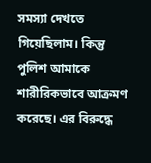সমস্যা দেখতে গিয়েছিলাম। কিন্তু পুলিশ আমাকে শারীরিকভাবে আক্রমণ করেছে। এর বিরুদ্ধে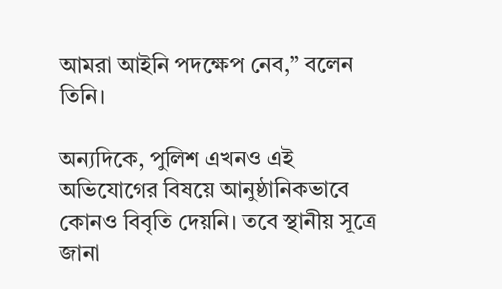আমরা আইনি পদক্ষেপ নেব,” বলেন তিনি।

অন্যদিকে, পুলিশ এখনও এই অভিযোগের বিষয়ে আনুষ্ঠানিকভাবে কোনও বিবৃতি দেয়নি। তবে স্থানীয় সূত্রে জানা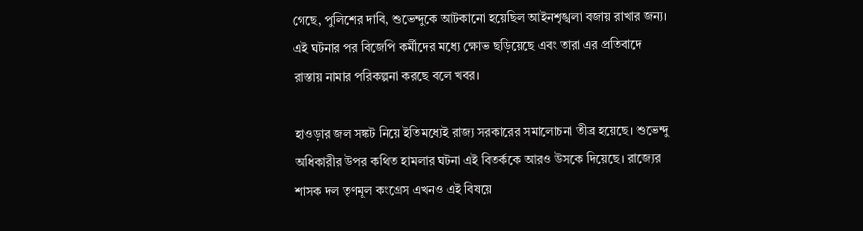গেছে, পুলিশের দাবি, শুভেন্দুকে আটকানো হয়েছিল আইনশৃঙ্খলা বজায় রাখার জন্য। এই ঘটনার পর বিজেপি কর্মীদের মধ্যে ক্ষোভ ছড়িয়েছে এবং তারা এর প্রতিবাদে রাস্তায় নামার পরিকল্পনা করছে বলে খবর।

হাওড়ার জল সঙ্কট নিয়ে ইতিমধ্যেই রাজ্য সরকারের সমালোচনা তীব্র হয়েছে। শুভেন্দু অধিকারীর উপর কথিত হামলার ঘটনা এই বিতর্ককে আরও উসকে দিয়েছে। রাজ্যের শাসক দল তৃণমূল কংগ্রেস এখনও এই বিষয়ে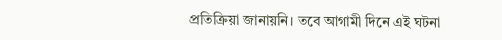প্রতিক্রিয়া জানায়নি। তবে আগামী দিনে এই ঘটনা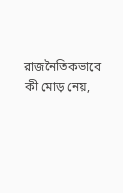রাজনৈতিকভাবে কী মোড় নেয়,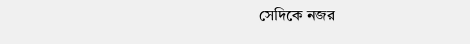সেদিকে নজর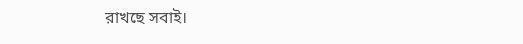রাখছে সবাই।